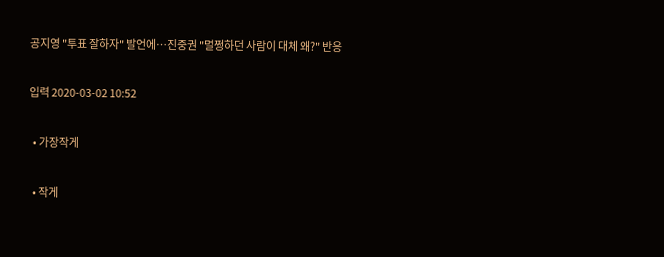공지영 "투표 잘하자" 발언에…진중권 "멀쩡하던 사람이 대체 왜?" 반응

입력 2020-03-02 10:52

  • 가장작게

  • 작게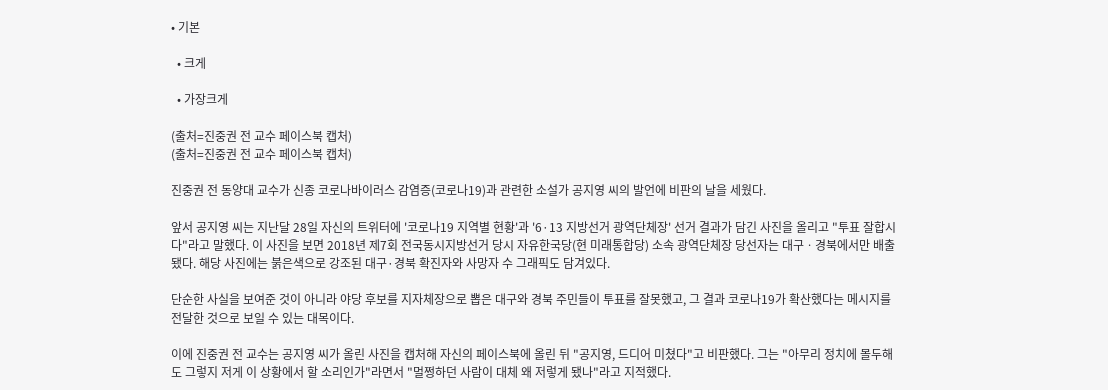• 기본

  • 크게

  • 가장크게

(출처=진중권 전 교수 페이스북 캡처)
(출처=진중권 전 교수 페이스북 캡처)

진중권 전 동양대 교수가 신종 코로나바이러스 감염증(코로나19)과 관련한 소설가 공지영 씨의 발언에 비판의 날을 세웠다.

앞서 공지영 씨는 지난달 28일 자신의 트위터에 '코로나19 지역별 현황'과 '6·13 지방선거 광역단체장' 선거 결과가 담긴 사진을 올리고 "투표 잘합시다"라고 말했다. 이 사진을 보면 2018년 제7회 전국동시지방선거 당시 자유한국당(현 미래통합당) 소속 광역단체장 당선자는 대구ㆍ경북에서만 배출됐다. 해당 사진에는 붉은색으로 강조된 대구·경북 확진자와 사망자 수 그래픽도 담겨있다.

단순한 사실을 보여준 것이 아니라 야당 후보를 지자체장으로 뽑은 대구와 경북 주민들이 투표를 잘못했고, 그 결과 코로나19가 확산했다는 메시지를 전달한 것으로 보일 수 있는 대목이다.

이에 진중권 전 교수는 공지영 씨가 올린 사진을 캡처해 자신의 페이스북에 올린 뒤 "공지영, 드디어 미쳤다"고 비판했다. 그는 "아무리 정치에 몰두해도 그렇지 저게 이 상황에서 할 소리인가"라면서 "멀쩡하던 사람이 대체 왜 저렇게 됐나"라고 지적했다.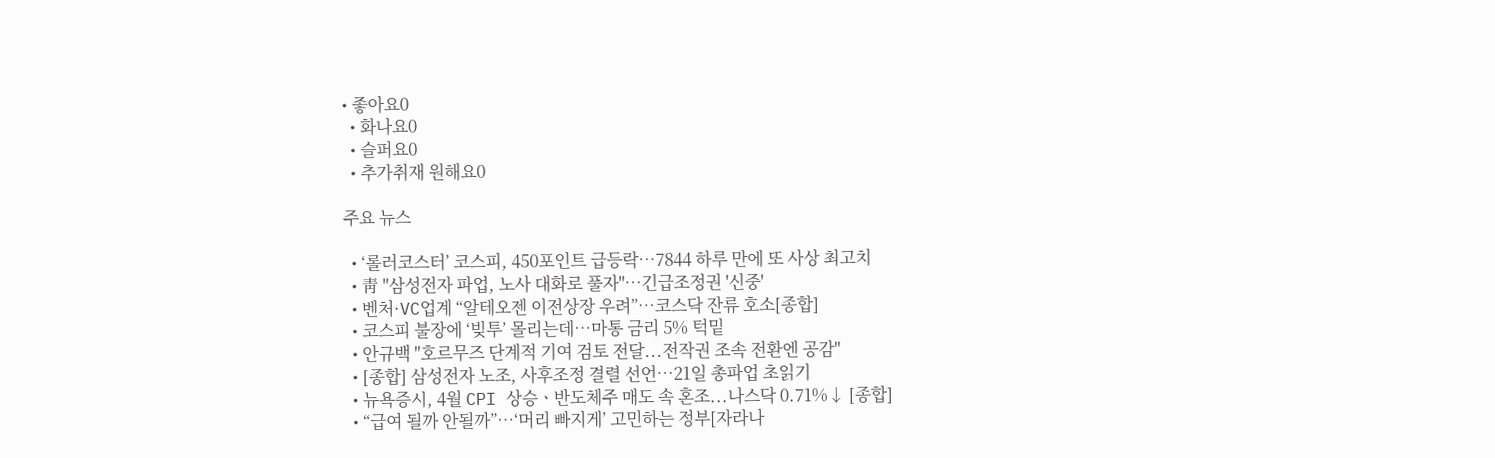• 좋아요0
  • 화나요0
  • 슬퍼요0
  • 추가취재 원해요0

주요 뉴스

  • ‘롤러코스터’ 코스피, 450포인트 급등락…7844 하루 만에 또 사상 최고치
  • 靑 "삼성전자 파업, 노사 대화로 풀자"…긴급조정권 '신중'
  • 벤처·VC업계 “알테오젠 이전상장 우려”…코스닥 잔류 호소[종합]
  • 코스피 불장에 ‘빚투’ 몰리는데…마통 금리 5% 턱밑
  • 안규백 "호르무즈 단계적 기여 검토 전달...전작권 조속 전환엔 공감"
  • [종합] 삼성전자 노조, 사후조정 결렬 선언…21일 총파업 초읽기
  • 뉴욕증시, 4월 CPI 상승ㆍ반도체주 매도 속 혼조...나스닥 0.71%↓ [종합]
  • “급여 될까 안될까”…‘머리 빠지게’ 고민하는 정부[자라나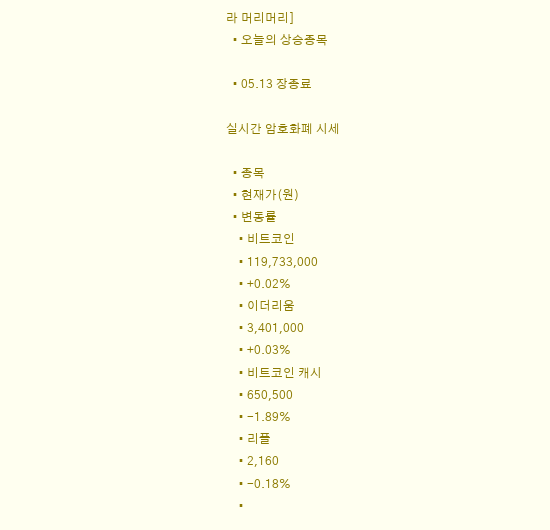라 머리머리]
  • 오늘의 상승종목

  • 05.13 장종료

실시간 암호화폐 시세

  • 종목
  • 현재가(원)
  • 변동률
    • 비트코인
    • 119,733,000
    • +0.02%
    • 이더리움
    • 3,401,000
    • +0.03%
    • 비트코인 캐시
    • 650,500
    • -1.89%
    • 리플
    • 2,160
    • -0.18%
    •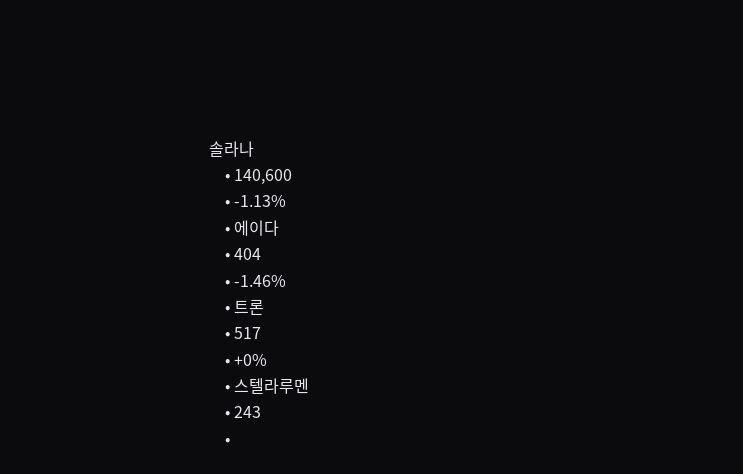솔라나
    • 140,600
    • -1.13%
    • 에이다
    • 404
    • -1.46%
    • 트론
    • 517
    • +0%
    • 스텔라루멘
    • 243
    •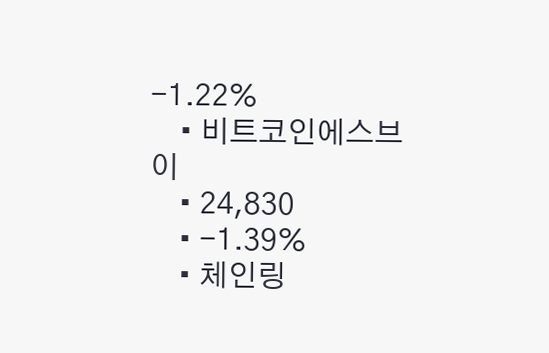-1.22%
    • 비트코인에스브이
    • 24,830
    • -1.39%
    • 체인링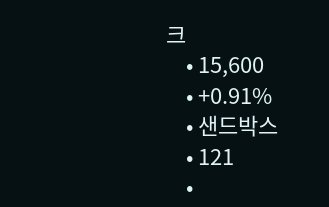크
    • 15,600
    • +0.91%
    • 샌드박스
    • 121
    •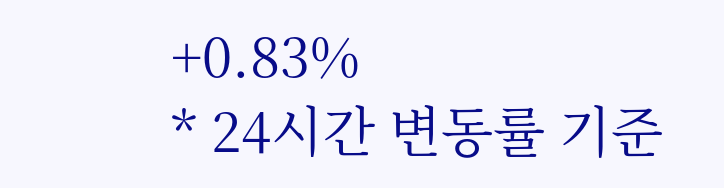+0.83%
* 24시간 변동률 기준